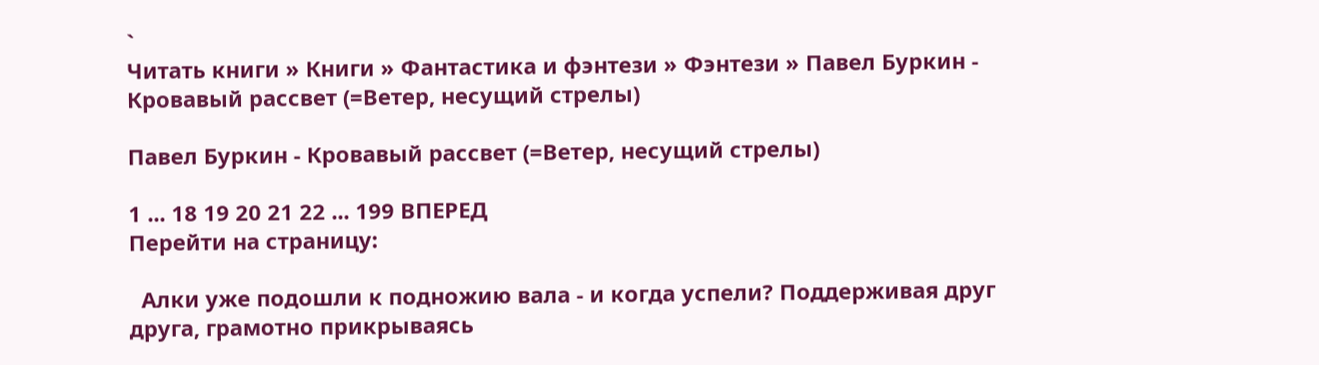`
Читать книги » Книги » Фантастика и фэнтези » Фэнтези » Павел Буркин - Кровавый рассвет (=Ветер, несущий стрелы)

Павел Буркин - Кровавый рассвет (=Ветер, несущий стрелы)

1 ... 18 19 20 21 22 ... 199 ВПЕРЕД
Перейти на страницу:

  Алки уже подошли к подножию вала - и когда успели? Поддерживая друг друга, грамотно прикрываясь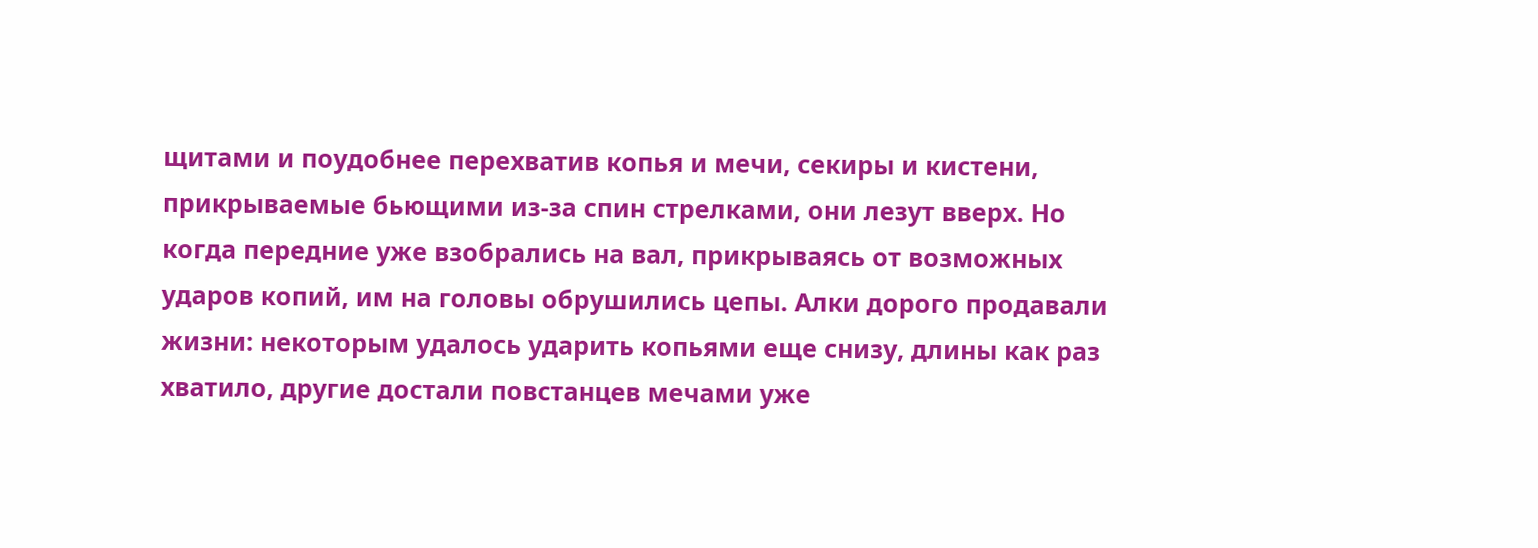щитами и поудобнее перехватив копья и мечи, секиры и кистени, прикрываемые бьющими из-за спин стрелками, они лезут вверх. Но когда передние уже взобрались на вал, прикрываясь от возможных ударов копий, им на головы обрушились цепы. Алки дорого продавали жизни: некоторым удалось ударить копьями еще снизу, длины как раз хватило, другие достали повстанцев мечами уже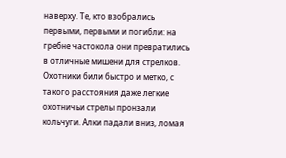наверху. Те, кто взобрались первыми, первыми и погибли: на гребне частокола они превратились в отличные мишени для стрелков. Охотники били быстро и метко, с такого расстояния даже легкие охотничьи стрелы пронзали кольчуги. Алки падали вниз, ломая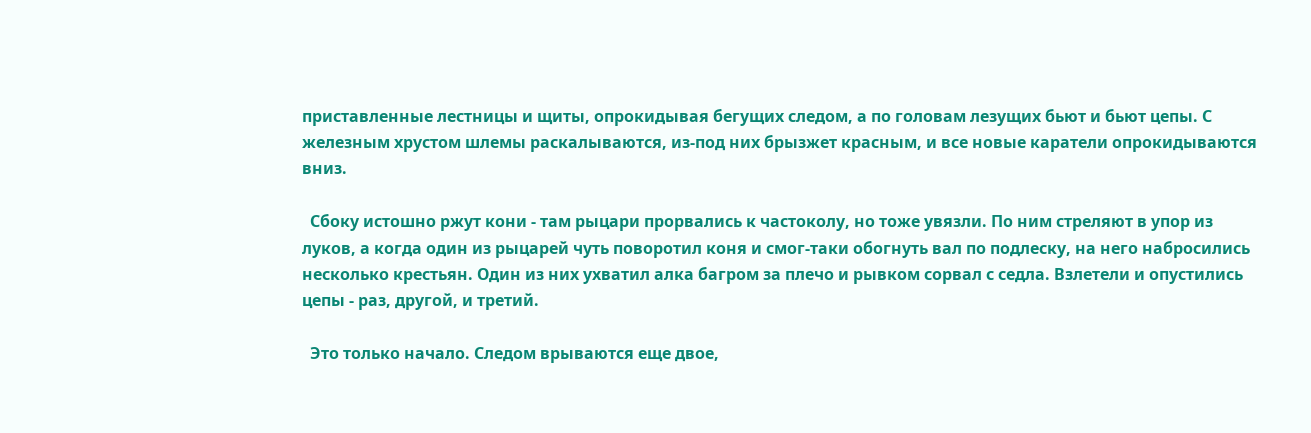приставленные лестницы и щиты, опрокидывая бегущих следом, а по головам лезущих бьют и бьют цепы. С железным хрустом шлемы раскалываются, из-под них брызжет красным, и все новые каратели опрокидываются вниз.

  Сбоку истошно ржут кони - там рыцари прорвались к частоколу, но тоже увязли. По ним стреляют в упор из луков, а когда один из рыцарей чуть поворотил коня и смог-таки обогнуть вал по подлеску, на него набросились несколько крестьян. Один из них ухватил алка багром за плечо и рывком сорвал с седла. Взлетели и опустились цепы - раз, другой, и третий.

  Это только начало. Следом врываются еще двое,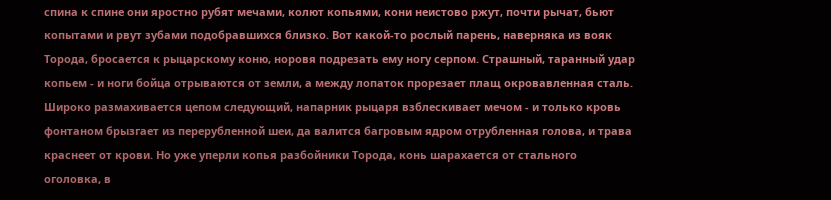спина к спине они яростно рубят мечами, колют копьями, кони неистово ржут, почти рычат, бьют копытами и рвут зубами подобравшихся близко. Вот какой-то рослый парень, наверняка из вояк Торода, бросается к рыцарскому коню, норовя подрезать ему ногу серпом. Страшный, таранный удар копьем - и ноги бойца отрываются от земли, а между лопаток прорезает плащ окровавленная сталь. Широко размахивается цепом следующий, напарник рыцаря взблескивает мечом - и только кровь фонтаном брызгает из перерубленной шеи, да валится багровым ядром отрубленная голова, и трава краснеет от крови. Но уже уперли копья разбойники Торода, конь шарахается от стального оголовка, в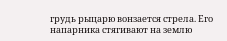грудь рыцарю вонзается стрела. Его напарника стягивают на землю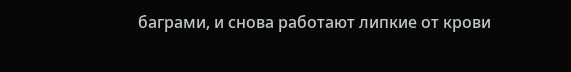баграми, и снова работают липкие от крови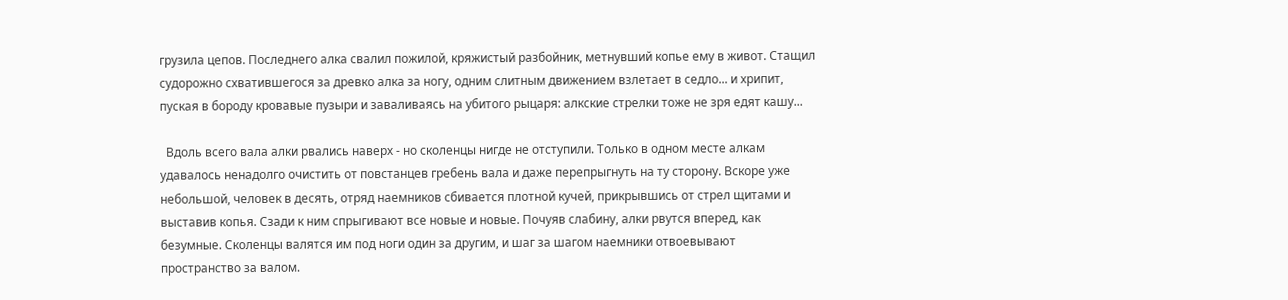грузила цепов. Последнего алка свалил пожилой, кряжистый разбойник, метнувший копье ему в живот. Стащил судорожно схватившегося за древко алка за ногу, одним слитным движением взлетает в седло... и хрипит, пуская в бороду кровавые пузыри и заваливаясь на убитого рыцаря: алкские стрелки тоже не зря едят кашу...

  Вдоль всего вала алки рвались наверх - но сколенцы нигде не отступили. Только в одном месте алкам удавалось ненадолго очистить от повстанцев гребень вала и даже перепрыгнуть на ту сторону. Вскоре уже небольшой, человек в десять, отряд наемников сбивается плотной кучей, прикрывшись от стрел щитами и выставив копья. Сзади к ним спрыгивают все новые и новые. Почуяв слабину, алки рвутся вперед, как безумные. Сколенцы валятся им под ноги один за другим, и шаг за шагом наемники отвоевывают пространство за валом.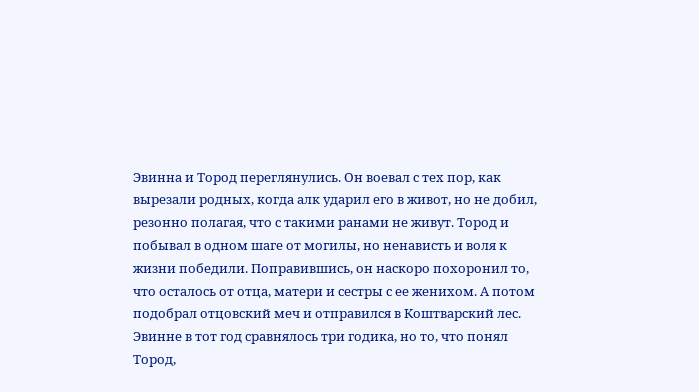Эвинна и Тород переглянулись. Он воевал с тех пор, как вырезали родных, когда алк ударил его в живот, но не добил, резонно полагая, что с такими ранами не живут. Тород и побывал в одном шаге от могилы, но ненависть и воля к жизни победили. Поправившись, он наскоро похоронил то, что осталось от отца, матери и сестры с ее женихом. А потом подобрал отцовский меч и отправился в Коштварский лес. Эвинне в тот год сравнялось три годика, но то, что понял Тород,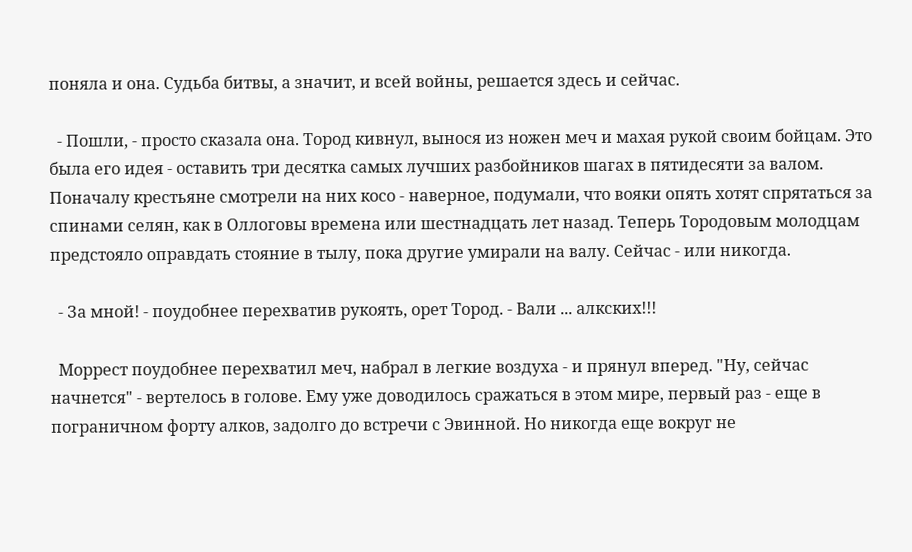поняла и она. Судьба битвы, а значит, и всей войны, решается здесь и сейчас.

  - Пошли, - просто сказала она. Тород кивнул, вынося из ножен меч и махая рукой своим бойцам. Это была его идея - оставить три десятка самых лучших разбойников шагах в пятидесяти за валом. Поначалу крестьяне смотрели на них косо - наверное, подумали, что вояки опять хотят спрятаться за спинами селян, как в Оллоговы времена или шестнадцать лет назад. Теперь Тородовым молодцам предстояло оправдать стояние в тылу, пока другие умирали на валу. Сейчас - или никогда.

  - За мной! - поудобнее перехватив рукоять, орет Тород. - Вали ... алкских!!!

  Моррест поудобнее перехватил меч, набрал в легкие воздуха - и прянул вперед. "Ну, сейчас начнется" - вертелось в голове. Ему уже доводилось сражаться в этом мире, первый раз - еще в пограничном форту алков, задолго до встречи с Эвинной. Но никогда еще вокруг не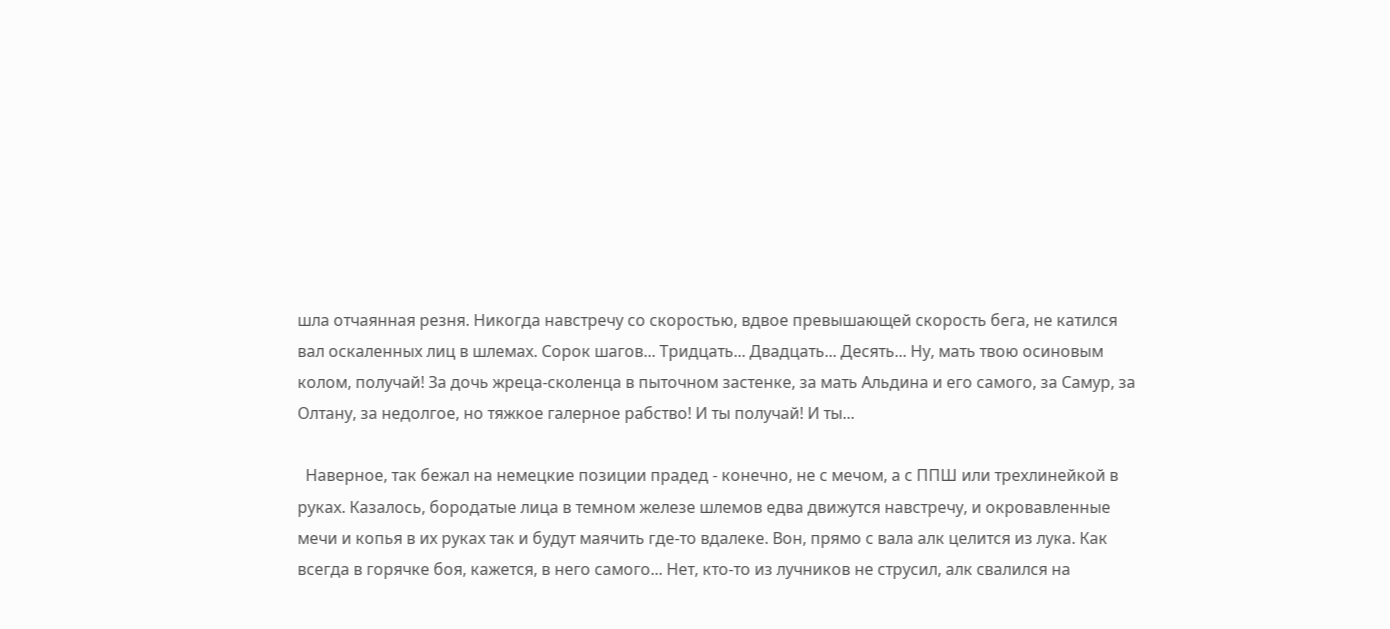шла отчаянная резня. Никогда навстречу со скоростью, вдвое превышающей скорость бега, не катился вал оскаленных лиц в шлемах. Сорок шагов... Тридцать... Двадцать... Десять... Ну, мать твою осиновым колом, получай! За дочь жреца-сколенца в пыточном застенке, за мать Альдина и его самого, за Самур, за Олтану, за недолгое, но тяжкое галерное рабство! И ты получай! И ты...

  Наверное, так бежал на немецкие позиции прадед - конечно, не с мечом, а с ППШ или трехлинейкой в руках. Казалось, бородатые лица в темном железе шлемов едва движутся навстречу, и окровавленные мечи и копья в их руках так и будут маячить где-то вдалеке. Вон, прямо с вала алк целится из лука. Как всегда в горячке боя, кажется, в него самого... Нет, кто-то из лучников не струсил, алк свалился на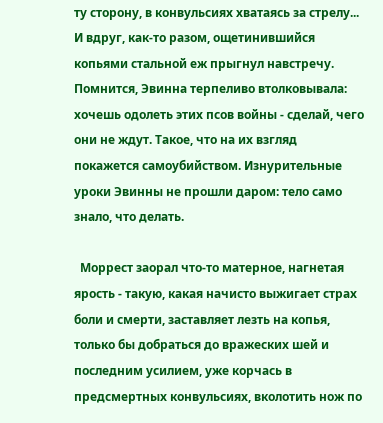ту сторону, в конвульсиях хватаясь за стрелу... И вдруг, как-то разом, ощетинившийся копьями стальной еж прыгнул навстречу. Помнится, Эвинна терпеливо втолковывала: хочешь одолеть этих псов войны - сделай, чего они не ждут. Такое, что на их взгляд покажется самоубийством. Изнурительные уроки Эвинны не прошли даром: тело само знало, что делать.

  Моррест заорал что-то матерное, нагнетая ярость - такую, какая начисто выжигает страх боли и смерти, заставляет лезть на копья, только бы добраться до вражеских шей и последним усилием, уже корчась в предсмертных конвульсиях, вколотить нож по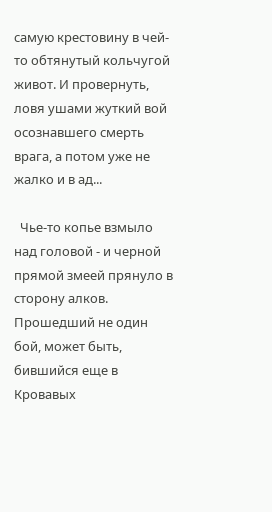самую крестовину в чей-то обтянутый кольчугой живот. И провернуть, ловя ушами жуткий вой осознавшего смерть врага, а потом уже не жалко и в ад...

  Чье-то копье взмыло над головой - и черной прямой змеей прянуло в сторону алков. Прошедший не один бой, может быть, бившийся еще в Кровавых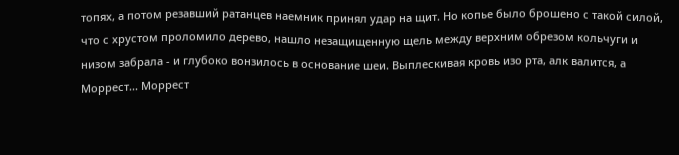топях, а потом резавший ратанцев наемник принял удар на щит. Но копье было брошено с такой силой, что с хрустом проломило дерево, нашло незащищенную щель между верхним обрезом кольчуги и низом забрала - и глубоко вонзилось в основание шеи. Выплескивая кровь изо рта, алк валится, а Моррест... Моррест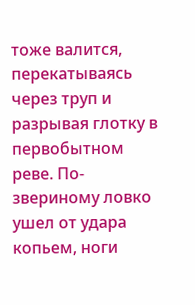тоже валится, перекатываясь через труп и разрывая глотку в первобытном реве. По-звериному ловко ушел от удара копьем, ноги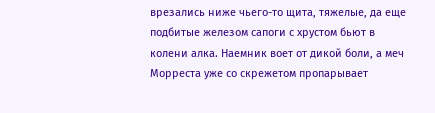врезались ниже чьего-то щита, тяжелые, да еще подбитые железом сапоги с хрустом бьют в колени алка. Наемник воет от дикой боли, а меч Морреста уже со скрежетом пропарывает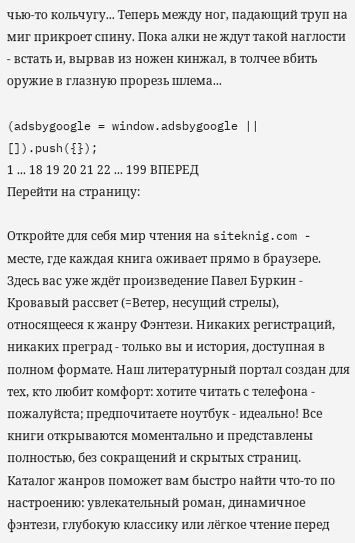чью-то кольчугу... Теперь между ног, падающий труп на миг прикроет спину. Пока алки не ждут такой наглости - встать и, вырвав из ножен кинжал, в толчее вбить оружие в глазную прорезь шлема...

(adsbygoogle = window.adsbygoogle || []).push({});
1 ... 18 19 20 21 22 ... 199 ВПЕРЕД
Перейти на страницу:

Откройте для себя мир чтения на siteknig.com - месте, где каждая книга оживает прямо в браузере. Здесь вас уже ждёт произведение Павел Буркин - Кровавый рассвет (=Ветер, несущий стрелы), относящееся к жанру Фэнтези. Никаких регистраций, никаких преград - только вы и история, доступная в полном формате. Наш литературный портал создан для тех, кто любит комфорт: хотите читать с телефона - пожалуйста; предпочитаете ноутбук - идеально! Все книги открываются моментально и представлены полностью, без сокращений и скрытых страниц. Каталог жанров поможет вам быстро найти что-то по настроению: увлекательный роман, динамичное фэнтези, глубокую классику или лёгкое чтение перед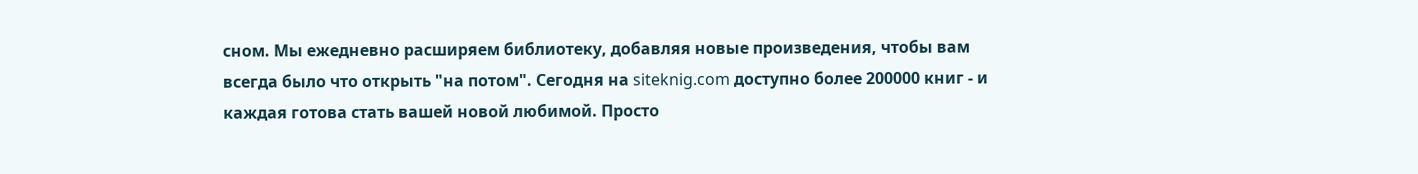сном. Мы ежедневно расширяем библиотеку, добавляя новые произведения, чтобы вам всегда было что открыть "на потом". Сегодня на siteknig.com доступно более 200000 книг - и каждая готова стать вашей новой любимой. Просто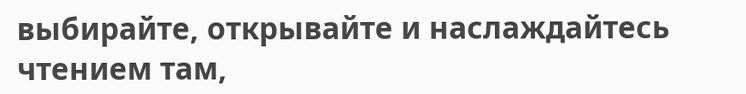выбирайте, открывайте и наслаждайтесь чтением там,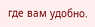где вам удобно.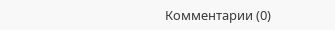Комментарии (0)